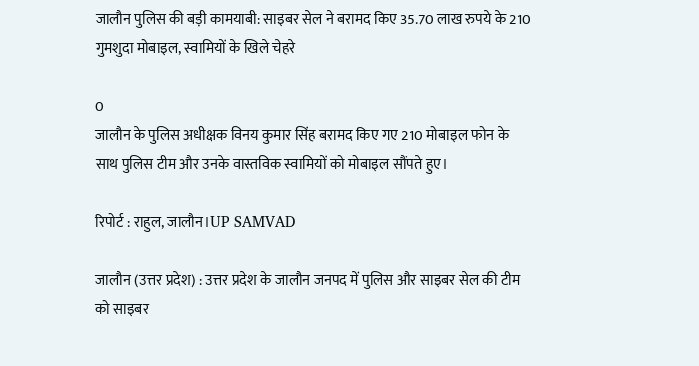जालौन पुलिस की बड़ी कामयाबी: साइबर सेल ने बरामद किए 35.70 लाख रुपये के 210 गुमशुदा मोबाइल, स्वामियों के खिले चेहरे

0
जालौन के पुलिस अधीक्षक विनय कुमार सिंह बरामद किए गए 210 मोबाइल फोन के साथ पुलिस टीम और उनके वास्तविक स्वामियों को मोबाइल सौंपते हुए।

रिपोर्ट : राहुल, जालौन।UP SAMVAD

जालौन (उत्तर प्रदेश) : उत्तर प्रदेश के जालौन जनपद में पुलिस और साइबर सेल की टीम को साइबर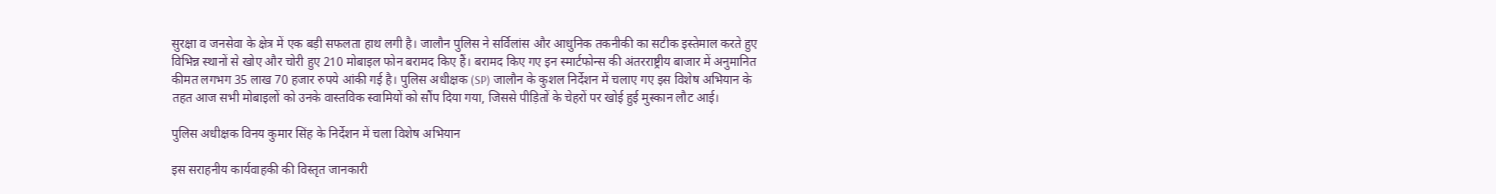सुरक्षा व जनसेवा के क्षेत्र में एक बड़ी सफलता हाथ लगी है। जालौन पुलिस ने सर्विलांस और आधुनिक तकनीकी का सटीक इस्तेमाल करते हुए विभिन्न स्थानों से खोए और चोरी हुए 210 मोबाइल फोन बरामद किए हैं। बरामद किए गए इन स्मार्टफोन्स की अंतरराष्ट्रीय बाजार में अनुमानित कीमत लगभग 35 लाख 70 हजार रुपये आंकी गई है। पुलिस अधीक्षक (SP) जालौन के कुशल निर्देशन में चलाए गए इस विशेष अभियान के तहत आज सभी मोबाइलों को उनके वास्तविक स्वामियों को सौंप दिया गया, जिससे पीड़ितों के चेहरों पर खोई हुई मुस्कान लौट आई।

पुलिस अधीक्षक विनय कुमार सिंह के निर्देशन में चला विशेष अभियान

इस सराहनीय कार्यवाहकी की विस्तृत जानकारी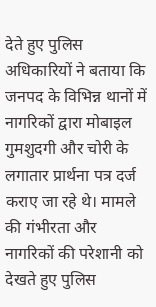देते हुए पुलिस अधिकारियों ने बताया कि जनपद के विभिन्न थानों में नागरिकों द्वारा मोबाइल गुमशुदगी और चोरी के लगातार प्रार्थना पत्र दर्ज कराए जा रहे थे। मामले की गंभीरता और नागरिकों की परेशानी को देखते हुए पुलिस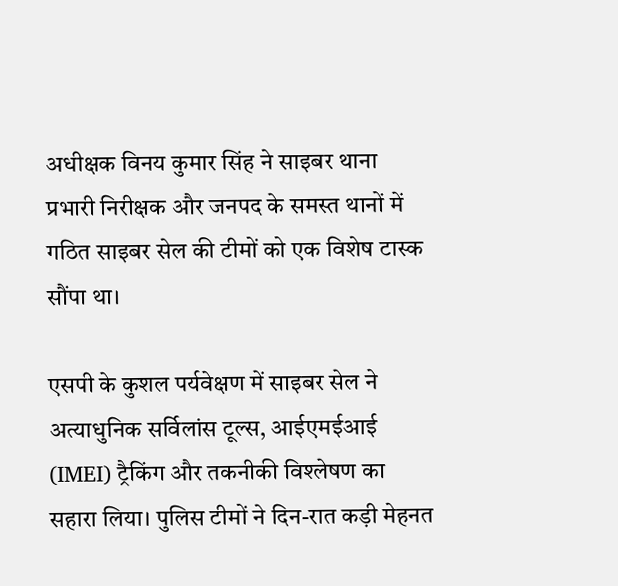अधीक्षक विनय कुमार सिंह ने साइबर थाना प्रभारी निरीक्षक और जनपद के समस्त थानों में गठित साइबर सेल की टीमों को एक विशेष टास्क सौंपा था।

एसपी के कुशल पर्यवेक्षण में साइबर सेल ने अत्याधुनिक सर्विलांस टूल्स, आईएमईआई (IMEI) ट्रैकिंग और तकनीकी विश्लेषण का सहारा लिया। पुलिस टीमों ने दिन-रात कड़ी मेहनत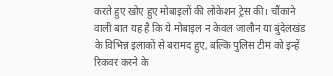करते हुए खोए हुए मोबाइलों की लोकेशन ट्रेस की। चौंकाने वाली बात यह है कि ये मोबाइल न केवल जालौन या बुंदेलखंड के विभिन्न इलाकों से बरामद हुए, बल्कि पुलिस टीम को इन्हें रिकवर करने के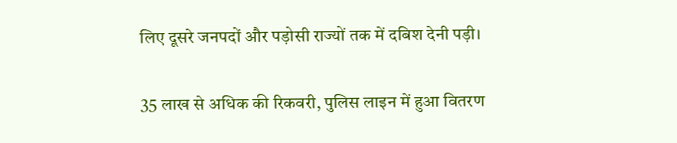लिए दूसरे जनपदों और पड़ोसी राज्यों तक में दबिश देनी पड़ी।

35 लाख से अधिक की रिकवरी, पुलिस लाइन में हुआ वितरण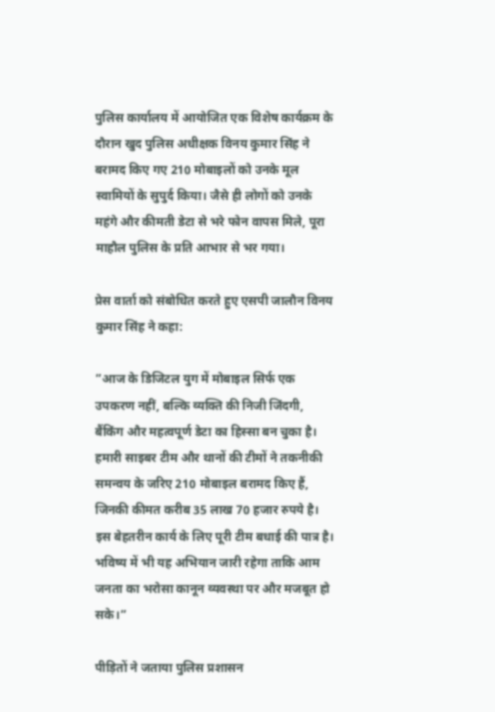पुलिस कार्यालय में आयोजित एक विशेष कार्यक्रम के दौरान खुद पुलिस अधीक्षक विनय कुमार सिंह ने बरामद किए गए 210 मोबाइलों को उनके मूल स्वामियों के सुपुर्द किया। जैसे ही लोगों को उनके महंगे और कीमती डेटा से भरे फोन वापस मिले, पूरा माहौल पुलिस के प्रति आभार से भर गया।

प्रेस वार्ता को संबोधित करते हुए एसपी जालौन विनय कुमार सिंह ने कहा:

”आज के डिजिटल युग में मोबाइल सिर्फ एक उपकरण नहीं, बल्कि व्यक्ति की निजी जिंदगी, बैंकिंग और महत्वपूर्ण डेटा का हिस्सा बन चुका है। हमारी साइबर टीम और थानों की टीमों ने तकनीकी समन्वय के जरिए 210 मोबाइल बरामद किए हैं, जिनकी कीमत करीब 35 लाख 70 हजार रुपये है। इस बेहतरीन कार्य के लिए पूरी टीम बधाई की पात्र है। भविष्य में भी यह अभियान जारी रहेगा ताकि आम जनता का भरोसा कानून व्यवस्था पर और मजबूत हो सके।”

पीड़ितों ने जताया पुलिस प्रशासन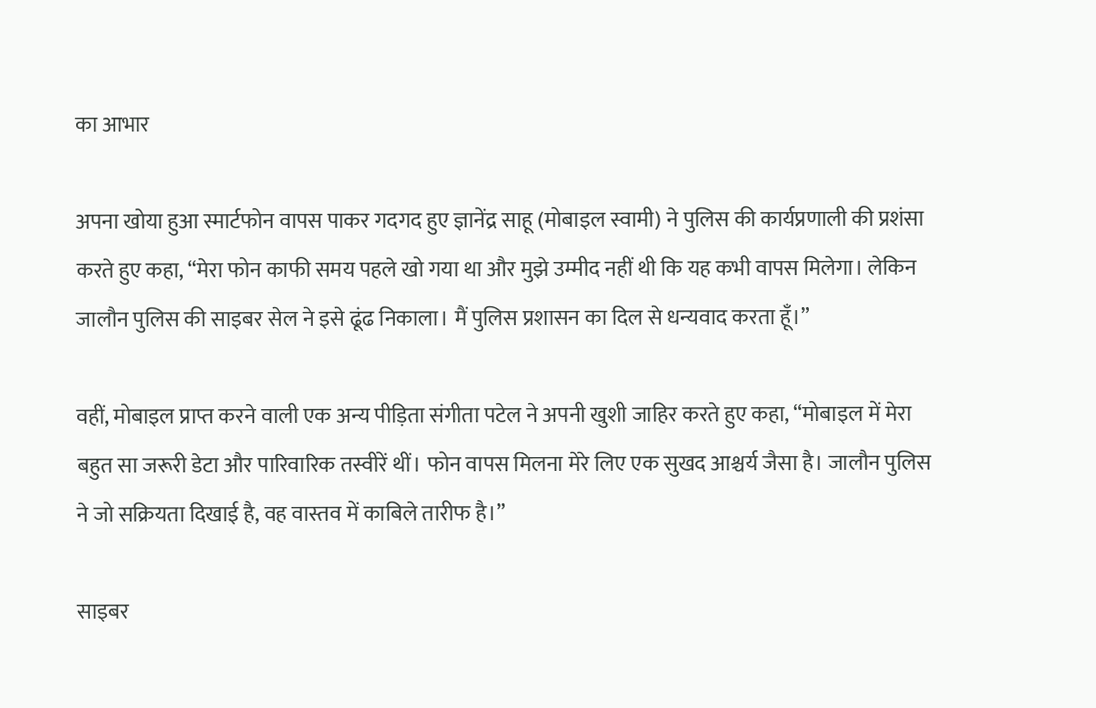का आभार

अपना खोया हुआ स्मार्टफोन वापस पाकर गदगद हुए ज्ञानेंद्र साहू (मोबाइल स्वामी) ने पुलिस की कार्यप्रणाली की प्रशंसा करते हुए कहा, “मेरा फोन काफी समय पहले खो गया था और मुझे उम्मीद नहीं थी कि यह कभी वापस मिलेगा। लेकिन जालौन पुलिस की साइबर सेल ने इसे ढूंढ निकाला। मैं पुलिस प्रशासन का दिल से धन्यवाद करता हूँ।”

वहीं, मोबाइल प्राप्त करने वाली एक अन्य पीड़िता संगीता पटेल ने अपनी खुशी जाहिर करते हुए कहा, “मोबाइल में मेरा बहुत सा जरूरी डेटा और पारिवारिक तस्वीरें थीं। फोन वापस मिलना मेरे लिए एक सुखद आश्चर्य जैसा है। जालौन पुलिस ने जो सक्रियता दिखाई है, वह वास्तव में काबिले तारीफ है।”

साइबर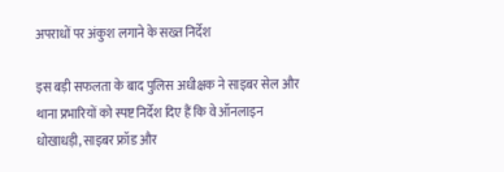अपराधों पर अंकुश लगाने के सख्त निर्देश

इस बड़ी सफलता के बाद पुलिस अधीक्षक ने साइबर सेल और थाना प्रभारियों को स्पष्ट निर्देश दिए हैं कि वे ऑनलाइन धोखाधड़ी, साइबर फ्रॉड और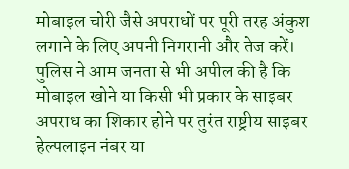मोबाइल चोरी जैसे अपराधों पर पूरी तरह अंकुश लगाने के लिए अपनी निगरानी और तेज करें। पुलिस ने आम जनता से भी अपील की है कि मोबाइल खोने या किसी भी प्रकार के साइबर अपराध का शिकार होने पर तुरंत राष्ट्रीय साइबर हेल्पलाइन नंबर या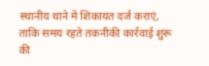स्थानीय थाने में शिकायत दर्ज कराएं, ताकि समय रहते तकनीकी कार्रवाई शुरू की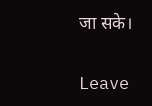जा सके।

Leave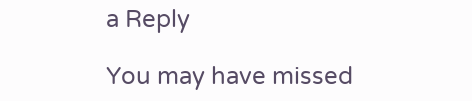a Reply

You may have missed